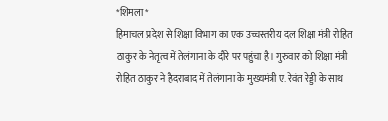*शिमला*
हिमाचल प्रदेश से शिक्षा विभाग का एक उच्चस्तरीय दल शिक्षा मंत्री रोहित ठाकुर के नेतृत्व में तेलंगाना के दौरे पर पहुंचा है। गुरुवार को शिक्षा मंत्री रोहित ठाकुर ने हैदराबाद में तेलंगाना के मुख्यमंत्री ए. रेवंत रेड्डी के साथ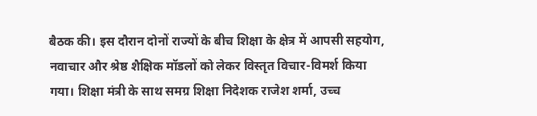बैठक की। इस दौरान दोनों राज्यों के बीच शिक्षा के क्षेत्र में आपसी सहयोग, नवाचार और श्रेष्ठ शैक्षिक मॉडलों को लेकर विस्तृत विचार-विमर्श किया गया। शिक्षा मंत्री के साथ समग्र शिक्षा निदेशक राजेश शर्मा, उच्च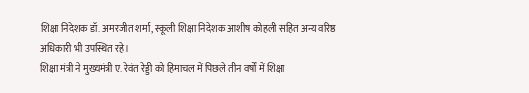शिक्षा निदेशक डॉ. अमरजीत शर्मा, स्कूली शिक्षा निदेशक आशीष कोहली सहित अन्य वरिष्ठ अधिकारी भी उपस्थित रहे।
शिक्षा मंत्री ने मुख्यमंत्री ए. रेवंत रेड्डी को हिमाचल में पिछले तीन वर्षों में शिक्षा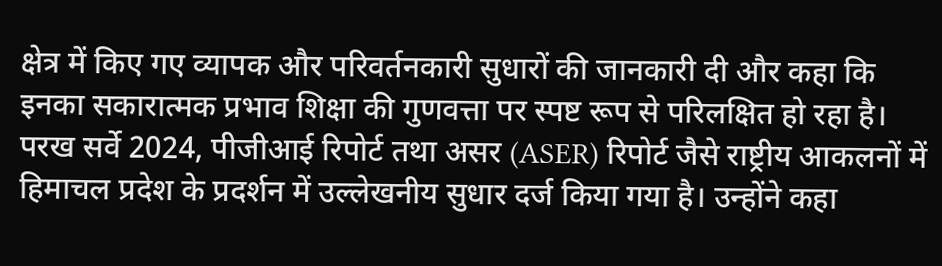क्षेत्र में किए गए व्यापक और परिवर्तनकारी सुधारों की जानकारी दी और कहा कि इनका सकारात्मक प्रभाव शिक्षा की गुणवत्ता पर स्पष्ट रूप से परिलक्षित हो रहा है। परख सर्वे 2024, पीजीआई रिपोर्ट तथा असर (ASER) रिपोर्ट जैसे राष्ट्रीय आकलनों में हिमाचल प्रदेश के प्रदर्शन में उल्लेखनीय सुधार दर्ज किया गया है। उन्होंने कहा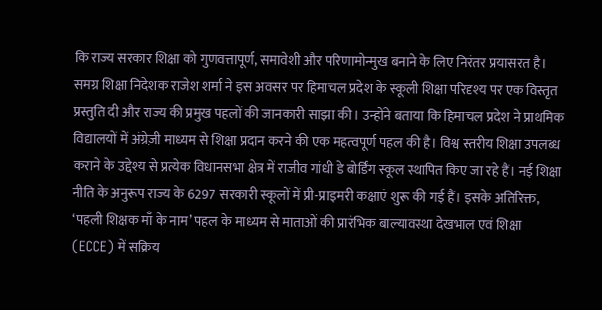कि राज्य सरकार शिक्षा को गुणवत्तापूर्ण, समावेशी और परिणामोन्मुख बनाने के लिए निरंतर प्रयासरत है।
समग्र शिक्षा निदेशक राजेश शर्मा ने इस अवसर पर हिमाचल प्रदेश के स्कूली शिक्षा परिदृश्य पर एक विस्तृत प्रस्तुति दी और राज्य की प्रमुख पहलों की जानकारी साझा की। उन्होंने बताया कि हिमाचल प्रदेश ने प्राथमिक विद्यालयों में अंग्रेज़ी माध्यम से शिक्षा प्रदान करने की एक महत्वपूर्ण पहल की है। विश्व स्तरीय शिक्षा उपलब्ध कराने के उद्देश्य से प्रत्येक विधानसभा क्षेत्र में राजीव गांधी डे बोर्डिंग स्कूल स्थापित किए जा रहे हैं। नई शिक्षा नीति के अनुरूप राज्य के 6297 सरकारी स्कूलों में प्री-प्राइमरी कक्षाएं शुरू की गई हैं। इसके अतिरिक्त, ‘पहली शिक्षक माँ के नाम’ पहल के माध्यम से माताओं की प्रारंभिक बाल्यावस्था देखभाल एवं शिक्षा (ECCE) में सक्रिय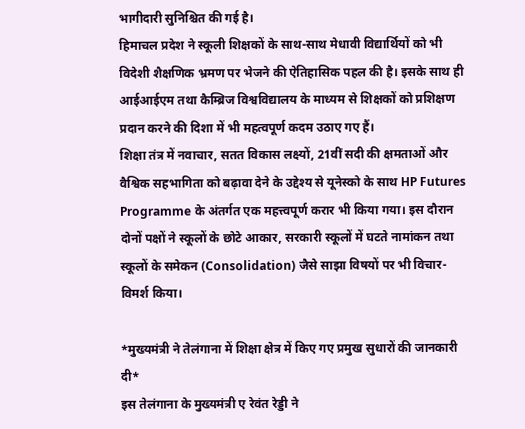भागीदारी सुनिश्चित की गई है।
हिमाचल प्रदेश ने स्कूली शिक्षकों के साथ-साथ मेधावी विद्यार्थियों को भी विदेशी शैक्षणिक भ्रमण पर भेजने की ऐतिहासिक पहल की है। इसके साथ ही आईआईएम तथा कैम्ब्रिज विश्वविद्यालय के माध्यम से शिक्षकों को प्रशिक्षण प्रदान करने की दिशा में भी महत्वपूर्ण कदम उठाए गए हैं।
शिक्षा तंत्र में नवाचार, सतत विकास लक्ष्यों, 21वीं सदी की क्षमताओं और वैश्विक सहभागिता को बढ़ावा देने के उद्देश्य से यूनेस्को के साथ HP Futures Programme के अंतर्गत एक महत्त्वपूर्ण करार भी किया गया। इस दौरान दोनों पक्षों ने स्कूलों के छोटे आकार, सरकारी स्कूलों में घटते नामांकन तथा स्कूलों के समेकन (Consolidation) जैसे साझा विषयों पर भी विचार-विमर्श किया।

*मुख्यमंत्री ने तेलंगाना में शिक्षा क्षेत्र में किए गए प्रमुख सुधारों की जानकारी दी*
इस तेलंगाना के मुख्यमंत्री ए रेवंत रेड्डी ने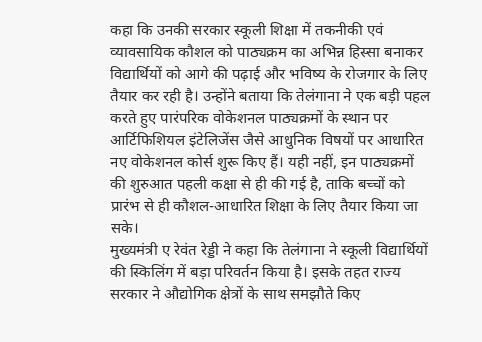कहा कि उनकी सरकार स्कूली शिक्षा में तकनीकी एवं व्यावसायिक कौशल को पाठ्यक्रम का अभिन्न हिस्सा बनाकर विद्यार्थियों को आगे की पढ़ाई और भविष्य के रोजगार के लिए तैयार कर रही है। उन्होंने बताया कि तेलंगाना ने एक बड़ी पहल करते हुए पारंपरिक वोकेशनल पाठ्यक्रमों के स्थान पर आर्टिफिशियल इंटेलिजेंस जैसे आधुनिक विषयों पर आधारित नए वोकेशनल कोर्स शुरू किए हैं। यही नहीं, इन पाठ्यक्रमों की शुरुआत पहली कक्षा से ही की गई है, ताकि बच्चों को प्रारंभ से ही कौशल-आधारित शिक्षा के लिए तैयार किया जा सके।
मुख्यमंत्री ए रेवंत रेड्डी ने कहा कि तेलंगाना ने स्कूली विद्यार्थियों की स्किलिंग में बड़ा परिवर्तन किया है। इसके तहत राज्य सरकार ने औद्योगिक क्षेत्रों के साथ समझौते किए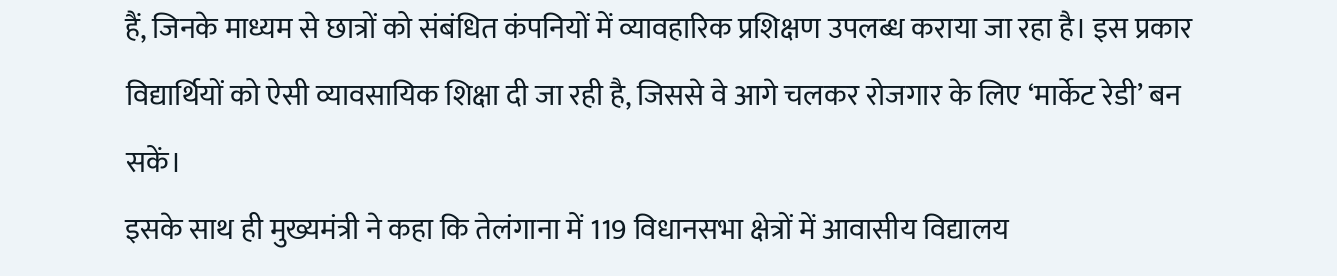हैं, जिनके माध्यम से छात्रों को संबंधित कंपनियों में व्यावहारिक प्रशिक्षण उपलब्ध कराया जा रहा है। इस प्रकार विद्यार्थियों को ऐसी व्यावसायिक शिक्षा दी जा रही है, जिससे वे आगे चलकर रोजगार के लिए ‘मार्केट रेडी’ बन सकें।
इसके साथ ही मुख्यमंत्री ने कहा कि तेलंगाना में 119 विधानसभा क्षेत्रों में आवासीय विद्यालय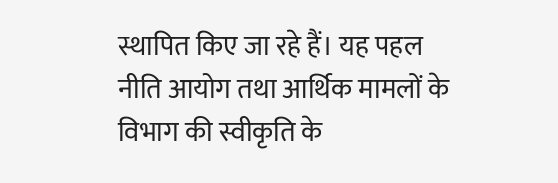स्थापित किए जा रहे हैं। यह पहल नीति आयोग तथा आर्थिक मामलों के विभाग की स्वीकृति के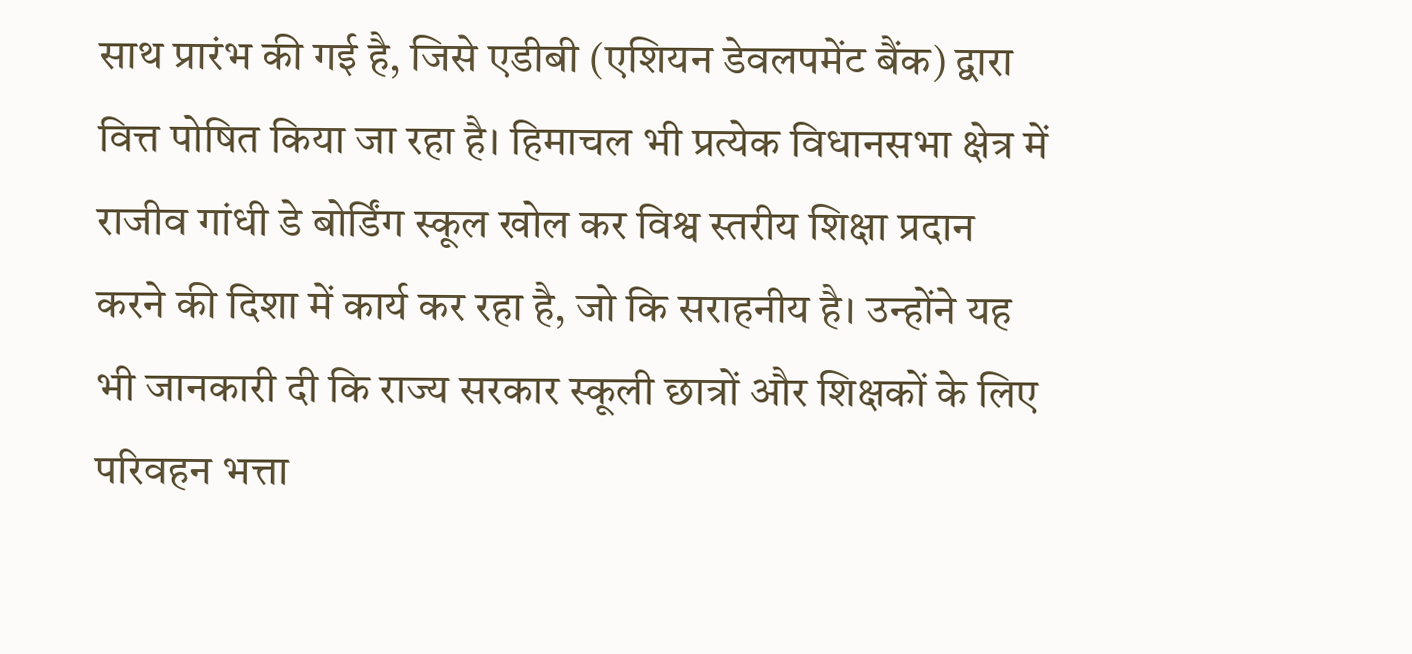साथ प्रारंभ की गई है, जिसे एडीबी (एशियन डेवलपमेंट बैंक) द्वारा वित्त पोषित किया जा रहा है। हिमाचल भी प्रत्येक विधानसभा क्षेत्र में राजीव गांधी डे बोर्डिंग स्कूल खोल कर विश्व स्तरीय शिक्षा प्रदान करने की दिशा में कार्य कर रहा है, जो कि सराहनीय है। उन्होंने यह भी जानकारी दी कि राज्य सरकार स्कूली छात्रों और शिक्षकों के लिए परिवहन भत्ता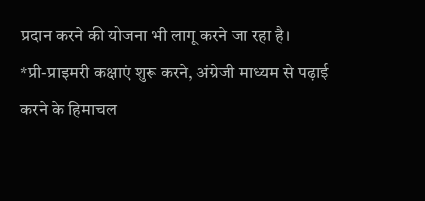प्रदान करने की योजना भी लागू करने जा रहा है।
*प्री-प्राइमरी कक्षाएं शुरू करने, अंग्रेजी माध्यम से पढ़ाई करने के हिमाचल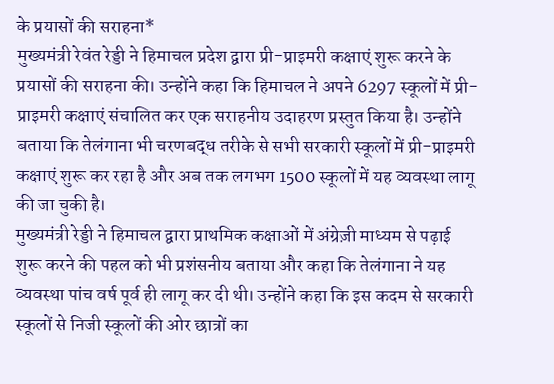के प्रयासों की सराहना*
मुख्यमंत्री रेवंत रेड्डी ने हिमाचल प्रदेश द्वारा प्री-प्राइमरी कक्षाएं शुरू करने के प्रयासों की सराहना की। उन्होंने कहा कि हिमाचल ने अपने 6297 स्कूलों में प्री-प्राइमरी कक्षाएं संचालित कर एक सराहनीय उदाहरण प्रस्तुत किया है। उन्होंने बताया कि तेलंगाना भी चरणबद्ध तरीके से सभी सरकारी स्कूलों में प्री-प्राइमरी कक्षाएं शुरू कर रहा है और अब तक लगभग 1500 स्कूलों में यह व्यवस्था लागू की जा चुकी है।
मुख्यमंत्री रेड्डी ने हिमाचल द्वारा प्राथमिक कक्षाओं में अंग्रेज़ी माध्यम से पढ़ाई शुरू करने की पहल को भी प्रशंसनीय बताया और कहा कि तेलंगाना ने यह व्यवस्था पांच वर्ष पूर्व ही लागू कर दी थी। उन्होंने कहा कि इस कदम से सरकारी स्कूलों से निजी स्कूलों की ओर छात्रों का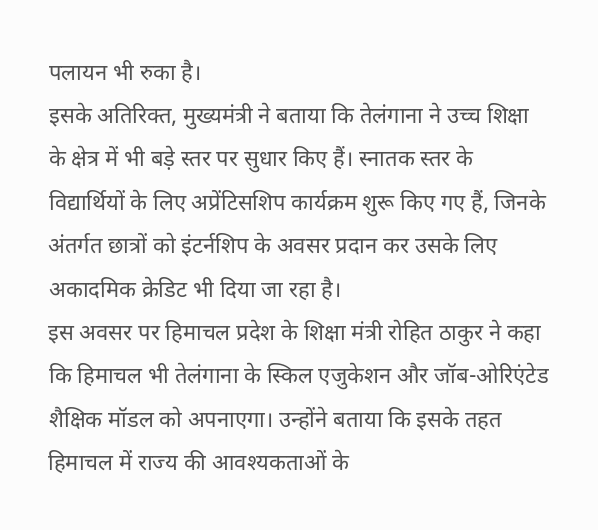पलायन भी रुका है।
इसके अतिरिक्त, मुख्यमंत्री ने बताया कि तेलंगाना ने उच्च शिक्षा के क्षेत्र में भी बड़े स्तर पर सुधार किए हैं। स्नातक स्तर के विद्यार्थियों के लिए अप्रेंटिसशिप कार्यक्रम शुरू किए गए हैं, जिनके अंतर्गत छात्रों को इंटर्नशिप के अवसर प्रदान कर उसके लिए अकादमिक क्रेडिट भी दिया जा रहा है।
इस अवसर पर हिमाचल प्रदेश के शिक्षा मंत्री रोहित ठाकुर ने कहा कि हिमाचल भी तेलंगाना के स्किल एजुकेशन और जॉब-ओरिएंटेड शैक्षिक मॉडल को अपनाएगा। उन्होंने बताया कि इसके तहत हिमाचल में राज्य की आवश्यकताओं के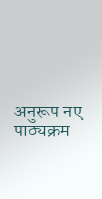अनुरूप नए पाठ्यक्रम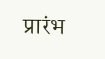प्रारंभ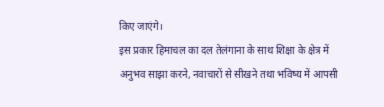किए जाएंगे।
इस प्रकार हिमाचल का दल तेलंगाना के साथ शिक्षा के क्षेत्र में अनुभव साझा करने, नवाचारों से सीखने तथा भविष्य में आपसी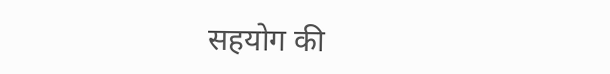सहयोग की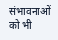संभावनाओं को भी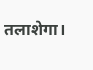तलाशेगा।